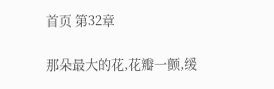首页 第32章

那朵最大的花,花瓣一颤,缓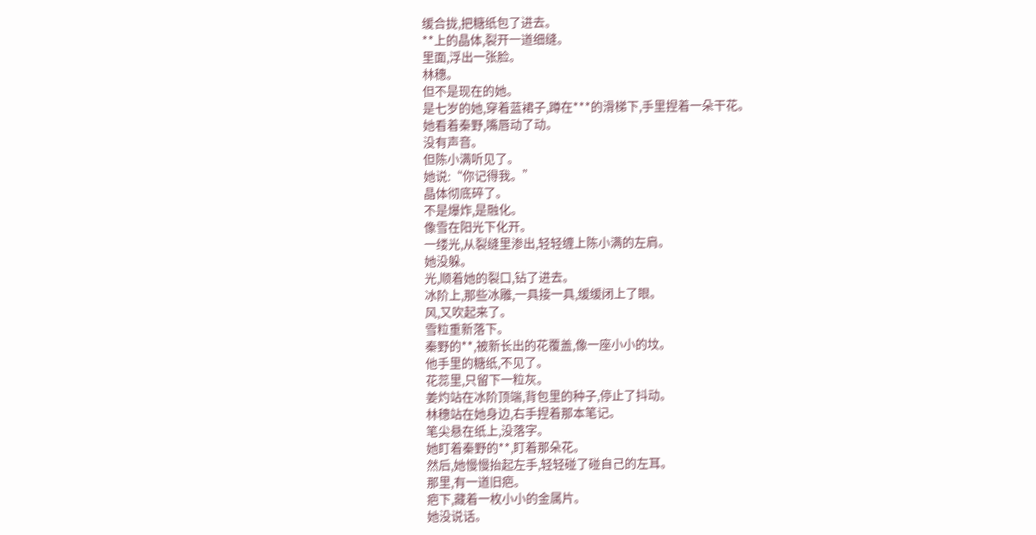缓合拢,把糖纸包了进去。
**上的晶体,裂开一道细缝。
里面,浮出一张脸。
林穗。
但不是现在的她。
是七岁的她,穿着蓝裙子,蹲在***的滑梯下,手里捏着一朵干花。
她看着秦野,嘴唇动了动。
没有声音。
但陈小满听见了。
她说:“你记得我。”
晶体彻底碎了。
不是爆炸,是融化。
像雪在阳光下化开。
一缕光,从裂缝里渗出,轻轻缠上陈小满的左肩。
她没躲。
光,顺着她的裂口,钻了进去。
冰阶上,那些冰雕,一具接一具,缓缓闭上了眼。
风,又吹起来了。
雪粒重新落下。
秦野的**,被新长出的花覆盖,像一座小小的坟。
他手里的糖纸,不见了。
花蕊里,只留下一粒灰。
姜灼站在冰阶顶端,背包里的种子,停止了抖动。
林穗站在她身边,右手捏着那本笔记。
笔尖悬在纸上,没落字。
她盯着秦野的**,盯着那朵花。
然后,她慢慢抬起左手,轻轻碰了碰自己的左耳。
那里,有一道旧疤。
疤下,藏着一枚小小的金属片。
她没说话。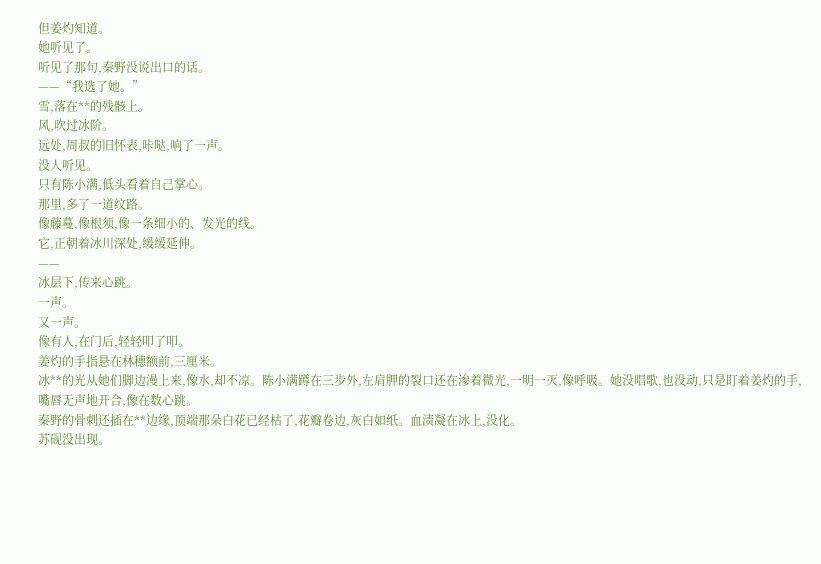但姜灼知道。
她听见了。
听见了那句,秦野没说出口的话。
——“我选了她。”
雪,落在**的残骸上。
风,吹过冰阶。
远处,周叔的旧怀表,咔哒,响了一声。
没人听见。
只有陈小满,低头看着自己掌心。
那里,多了一道纹路。
像藤蔓,像根须,像一条细小的、发光的线。
它,正朝着冰川深处,缓缓延伸。
——
冰层下,传来心跳。
一声。
又一声。
像有人,在门后,轻轻叩了叩。
姜灼的手指悬在林穗额前,三厘米。
冰**的光从她们脚边漫上来,像水,却不凉。陈小满蹲在三步外,左肩胛的裂口还在渗着微光,一明一灭,像呼吸。她没唱歌,也没动,只是盯着姜灼的手,嘴唇无声地开合,像在数心跳。
秦野的骨刺还插在**边缘,顶端那朵白花已经枯了,花瓣卷边,灰白如纸。血渍凝在冰上,没化。
苏砚没出现。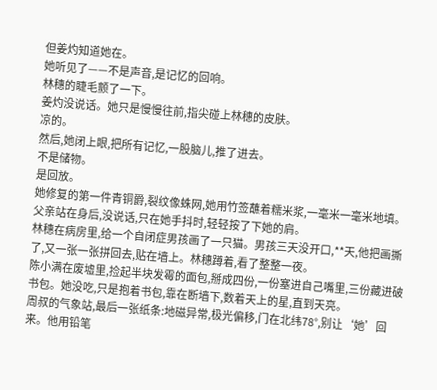但姜灼知道她在。
她听见了——不是声音,是记忆的回响。
林穗的睫毛颤了一下。
姜灼没说话。她只是慢慢往前,指尖碰上林穗的皮肤。
凉的。
然后,她闭上眼,把所有记忆,一股脑儿,推了进去。
不是储物。
是回放。
她修复的第一件青铜爵,裂纹像蛛网,她用竹签蘸着糯米浆,一毫米一毫米地填。父亲站在身后,没说话,只在她手抖时,轻轻按了下她的肩。
林穗在病房里,给一个自闭症男孩画了一只猫。男孩三天没开口,**天,他把画撕了,又一张一张拼回去,贴在墙上。林穗蹲着,看了整整一夜。
陈小满在废墟里,捡起半块发霉的面包,掰成四份,一份塞进自己嘴里,三份藏进破书包。她没吃,只是抱着书包,靠在断墙下,数着天上的星,直到天亮。
周叔的气象站,最后一张纸条:地磁异常,极光偏移,门在北纬78°,别让‘她’回来。他用铅笔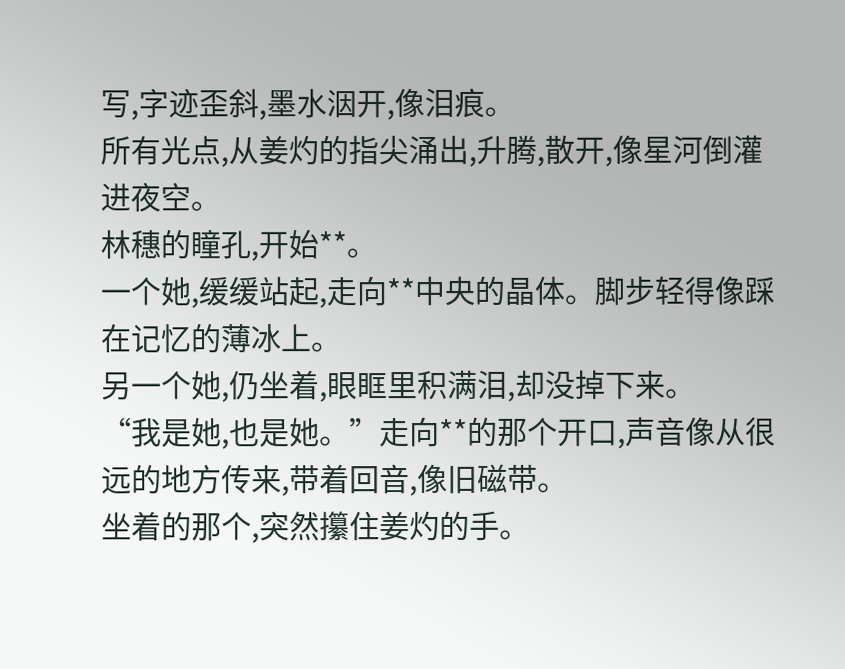写,字迹歪斜,墨水洇开,像泪痕。
所有光点,从姜灼的指尖涌出,升腾,散开,像星河倒灌进夜空。
林穗的瞳孔,开始**。
一个她,缓缓站起,走向**中央的晶体。脚步轻得像踩在记忆的薄冰上。
另一个她,仍坐着,眼眶里积满泪,却没掉下来。
“我是她,也是她。”走向**的那个开口,声音像从很远的地方传来,带着回音,像旧磁带。
坐着的那个,突然攥住姜灼的手。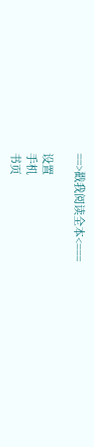==>戳我阅读全本<===

设置
手机
书页